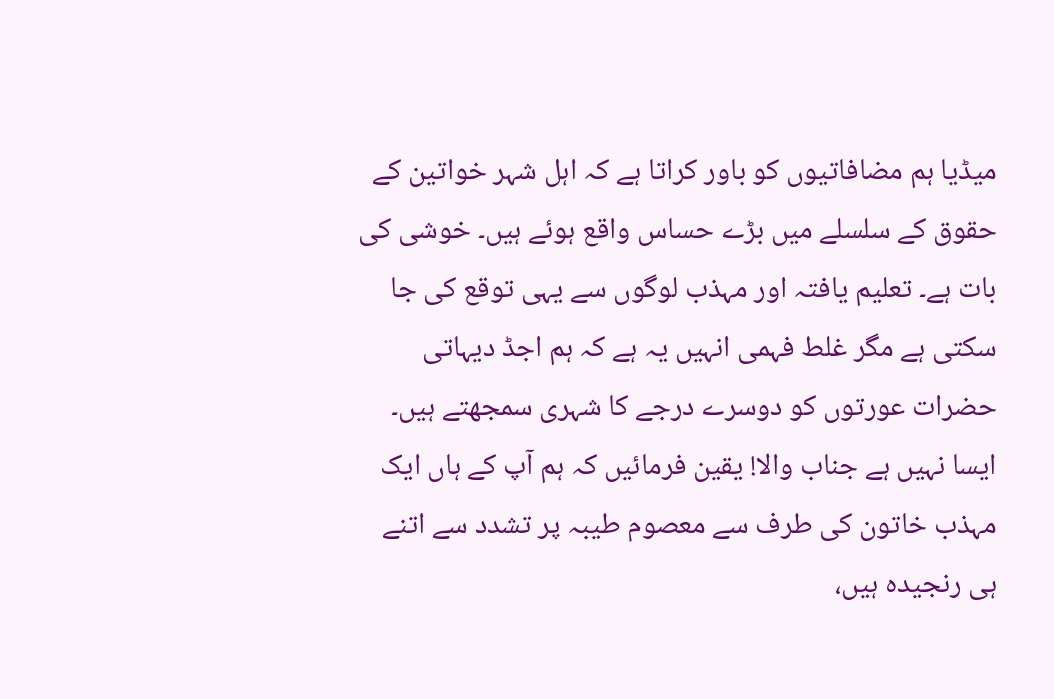میڈیا ہم مضافاتیوں کو باور کراتا ہے کہ اہل شہر خواتین کے حقوق کے سلسلے میں بڑے حساس واقع ہوئے ہیں۔ خوشی کی بات ہے۔ تعلیم یافتہ اور مہذب لوگوں سے یہی توقع کی جا سکتی ہے مگر غلط فہمی انہیں یہ ہے کہ ہم اجڈ دیہاتی حضرات عورتوں کو دوسرے درجے کا شہری سمجھتے ہیں۔
ایسا نہیں ہے جناب والا! یقین فرمائیں کہ ہم آپ کے ہاں ایک مہذب خاتون کی طرف سے معصوم طیبہ پر تشدد سے اتنے ہی رنجیدہ ہیں،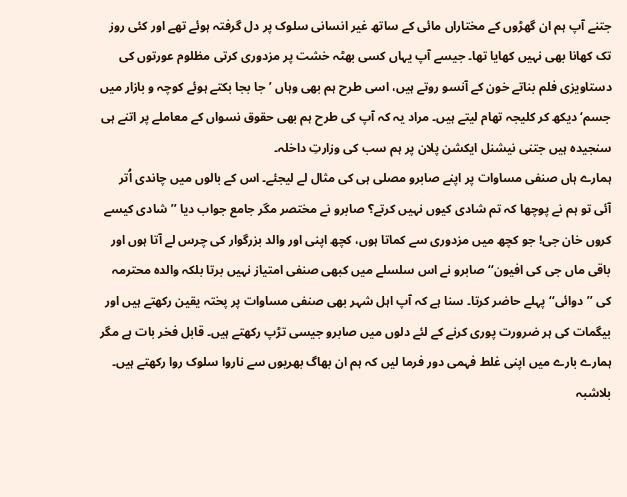جتنے آپ ہم ان گھڑوں کے مختاراں مائی کے ساتھ غیر انسانی سلوک پر دل گرفتہ ہوئے تھے اور کئی روز تک کھانا بھی نہیں کھایا تھا۔ جیسے آپ یہاں کسی بھٹہ خشت پر مزدوری کرتی مظلوم عورتوں کی دستاویزی فلم بناتے خون کے آنسو روتے ہیں، اسی طرح ہم بھی وہاں ’جا بجا بکتے ہوئے کوچہ و بازار میں جسم‘ دیکھ کر کلیجہ تھام لیتے ہیں۔ مراد یہ کہ آپ کی طرح ہم بھی حقوق نسواں کے معاملے پر اتنے ہی سنجیدہ ہیں جتنی نیشنل ایکشن پلان پر ہم سب کی وزارتِ داخلہ۔
ہمارے ہاں صنفی مساوات پر اپنے صابرو مصلی ہی کی مثال لے لیجئے۔ اس کے بالوں میں چاندی اُتر آئی تو ہم نے پوچھا کہ تم شادی کیوں نہیں کرتے؟ صابرو نے مختصر مگر جامع جواب دیا ’’شادی کیسے کروں خان جی! جو کچھ میں مزدوری سے کماتا ہوں، کچھ اپنی اور والد بزرگوار کی چرس لے آتا ہوں اور باقی ماں جی کی افیون‘‘ صابرو نے اس سلسلے میں کبھی صنفی امتیاز نہیں برتا بلکہ والدہ محترمہ کی ’’دوائی‘‘ پہلے حاضر کرتا۔ سنا ہے کہ آپ اہل شہر بھی صنفی مساوات پر پختہ یقین رکھتے ہیں اور بیگمات کی ہر ضرورت پوری کرنے کے لئے دلوں میں صابرو جیسی تڑپ رکھتے ہیں۔ قابل فخر بات ہے مگر ہمارے بارے میں اپنی غلط فہمی دور فرما لیں کہ ہم ان بھاگ بھریوں سے ناروا سلوک روا رکھتے ہیں۔
بلاشبہ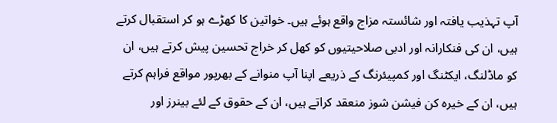آپ تہذیب یافتہ اور شائستہ مزاج واقع ہوئے ہیں۔ خواتین کا کھڑے ہو کر استقبال کرتے ہیں، ان کی فنکارانہ اور ادبی صلاحیتیوں کو کھل کر خراج تحسین پیش کرتے ہیں، ان کو ماڈلنگ، ایکٹنگ اور کمپیئرنگ کے ذریعے اپنا آپ منوانے کے بھرپور مواقع فراہم کرتے ہیں، ان کے خیرہ کن فیشن شوز منعقد کراتے ہیں، ان کے حقوق کے لئے بینرز اور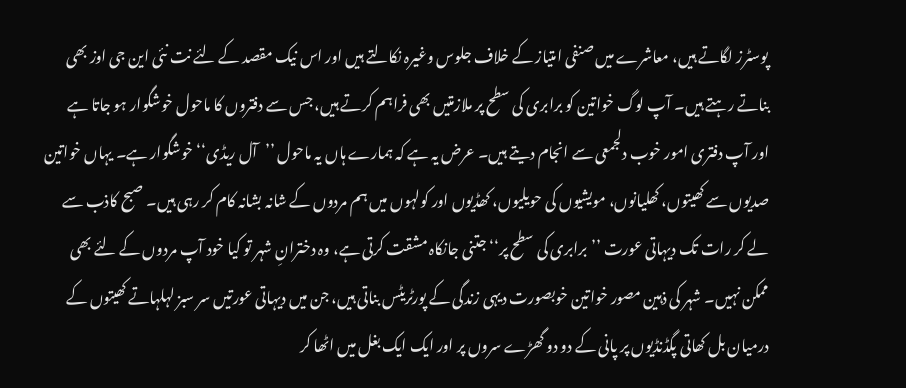پوسٹرز لگاتے ہیں، معاشرے میں صنفی امتیاز کے خلاف جلوس وغیرہ نکالتے ہیں اور اس نیک مقصد کے لئے نت نئی این جی اوز بھی بناتے رہتے ہیں۔ آپ لوگ خواتین کو برابری کی سطح پر ملازمتیں بھی فراہم کرتے ہیں، جس سے دفتروں کا ماحول خوشگوار ہو جاتا ہے اور آپ دفتری امور خوب دلجمعی سے انجام دیتے ہیں۔ عرض یہ ہے کہ ہمارے ہاں یہ ماحول ’’آل ریڈی‘‘ خوشگوار ہے۔ یہاں خواتین صدیوں سے کھیتوں، کھلیانوں، مویشیوں کی حویلیوں، کھڈیوں اور کولہوں میں ہم مردوں کے شانہ بشانہ کام کر رہی ہیں۔ صبح کاذب سے لے کر رات تک دیہاتی عورت ’’برابری کی سطح پر‘‘ جتنی جانکاہ مشقت کرتی ہے، وہ دخترانِ شہر تو کیا خود آپ مردوں کے لئے بھی ممکن نہیں۔ شہر کی ذہین مصور خواتین خوبصورت دیہی زندگی کے پورٹریٹس بناتی ہیں، جن میں دیہاتی عورتیں سر سبز لہلہاتے کھیتوں کے درمیان بل کھاتی پگڈنڈیوں پر پانی کے دو دو گھڑے سروں پر اور ایک ایک بغل میں اٹھا کر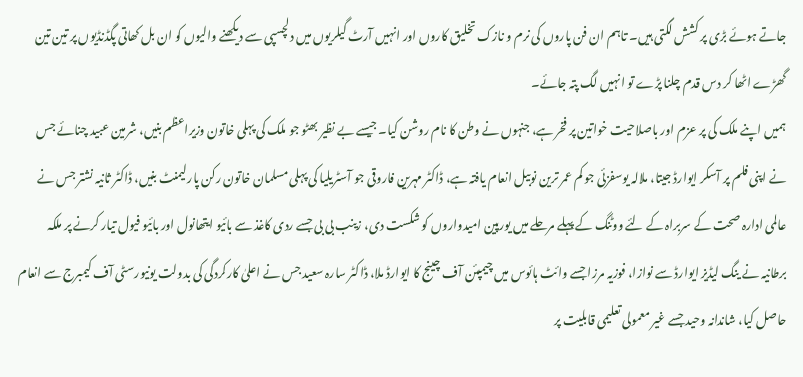جاتے ہوئے بڑی پر کشش لگتی ہیں۔ تاہم ان فن پاروں کی نرم و نازک تخلیق کاروں اور انہیں آرٹ گیلریوں میں دلچسپی سے دیکھنے والیوں کو ان بل کھاتی پگڈنڈیوں پر تین تین گھڑے اٹھا کر دس قدم چلنا پڑے تو انہیں لگ پتہ جائے۔
ہمیں اپنے ملک کی پر عزم اور باصلاحیت خواتین پر فخر ہے، جنہوں نے وطن کا نام روشن کیا۔ جیسے بے نظیر بھٹو جو ملک کی پہلی خاتون وزیراعظم بنیں، شرمین عبید چنائے جس نے اپنی فلم پر آسکر ایوارڈ جیتا، ملالہ یوسفزئی جو کم عمر ترین نوبیل انعام یافتہ ہے، ڈاکٹر مہرین فاروقی جو آسٹریلیا کی پہلی مسلمان خاتون رکن پارلیمنٹ بنیں، ڈاکٹر ثانیہ نشتر جس نے عالمی ادارہ صحت کے سربراہ کے لئے ووٹنگ کے پہلے مرحلے میں یورپین امیدواروں کو شکست دی، زینب بی بی جسے ردی کاغذ سے بائیو ایتھانول اور بائیو فیول تیار کرنے پر ملکہ برطانیہ نے ینگ لیڈیز ایوارڈ سے نوازا، فوزیہ مرزا جسے وائٹ ہائوس میں چیمپئن آف چینج کا ایوارڈ ملا، ڈاکٹر سارہ سعید جس نے اعلیٰ کارکردگی کی بدولت یونیورسٹی آف کیمبرج سے انعام حاصل کیا، شاندانہ وحید جسے غیر معمولی تعلیمی قابلیت پر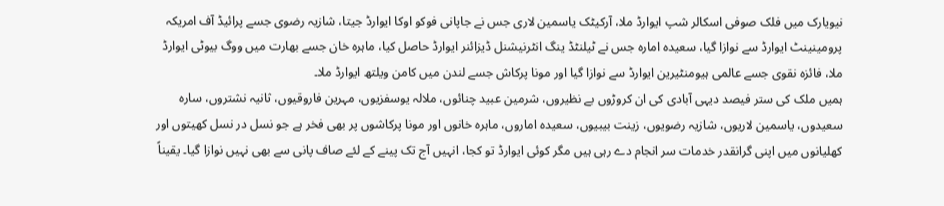نیویارک میں فلک صوفی اسکالر شپ ایوارڈ ملا، آرکیٹک یاسمین لاری جس نے جاپانی فوکو اوکا ایوارڈ جیتا، شازیہ رضوی جسے پرائیڈ آف امریکہ پرومینینٹ ایوارڈ سے نوازا گیا، سعیدہ امارہ جس نے ٹیلنٹڈ ینگ انٹرنیشنل ڈیزائنر ایوارڈ حاصل کیا، ماہرہ خان جسے بھارت میں ووگ بیوٹی ایوارڈ ملا، فائزہ نقوی جسے عالمی ہیومنٹیرین ایوارڈ سے نوازا گیا اور مونا پرکاش جسے لندن میں کامن ویلتھ ایوارڈ ملا۔
ہمیں ملک کی ستر فیصد دیہی آبادی کی ان کروڑوں بے نظیروں، شرمین عبید چنائوں، ملالہ یوسفزیوں، مہرین فاروقیوں، ثانیہ نشتروں، سارہ سعیدوں، یاسمین لاریوں، شازیہ رضویوں، زینت بیبیوں، سعیدہ اماروں، ماہرہ خانوں اور مونا پرکاشوں پر بھی فخر ہے جو نسل در نسل کھیتوں اور کھلیانوں میں اپنی گرانقدر خدمات سر انجام دے رہی ہیں مگر کوئی ایوارڈ تو کجا، انہیں آج تک پینے کے لئے صاف پانی سے بھی نہیں نوازا گیا۔ یقیناً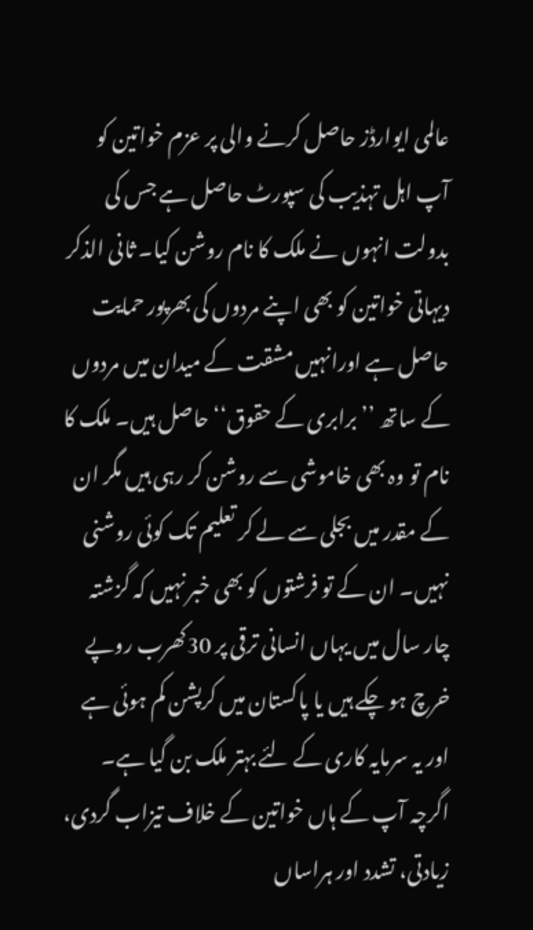عالمی ایوارڈز حاصل کرنے والی پر عزم خواتین کو آپ اہل تہذیب کی سپورٹ حاصل ہے جس کی بدولت انہوں نے ملک کا نام روشن کیا۔ ثانی الذکر دیہاتی خواتین کو بھی اپنے مردوں کی بھرپور حمایت حاصل ہے اورانہیں مشقت کے میدان میں مردوں کے ساتھ ’’برابری کے حقوق‘‘ حاصل ہیں۔ ملک کا نام تو وہ بھی خاموشی سے روشن کر رہی ہیں مگر ان کے مقدر میں بجلی سے لے کر تعلیم تک کوئی روشنی نہیں۔ ان کے تو فرشتوں کو بھی خبر نہیں کہ گزشتہ چار سال میں یہاں انسانی ترقی پر 30کھرب روپے خرچ ہو چکے ہیں یا پاکستان میں کرپشن کم ہوئی ہے اور یہ سرمایہ کاری کے لئے بہتر ملک بن گیا ہے۔
اگرچہ آپ کے ہاں خواتین کے خلاف تیزاب گردی، زیادتی، تشدد اور ہراساں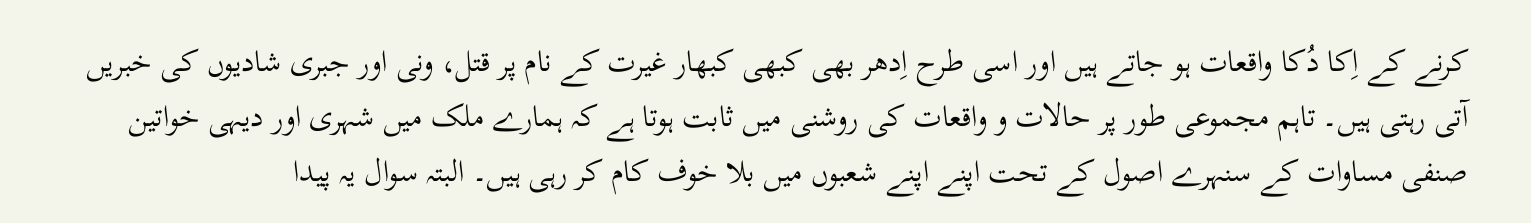کرنے کے اِکا دُکا واقعات ہو جاتے ہیں اور اسی طرح اِدھر بھی کبھی کبھار غیرت کے نام پر قتل، ونی اور جبری شادیوں کی خبریں آتی رہتی ہیں۔ تاہم مجموعی طور پر حالات و واقعات کی روشنی میں ثابت ہوتا ہے کہ ہمارے ملک میں شہری اور دیہی خواتین صنفی مساوات کے سنہرے اصول کے تحت اپنے اپنے شعبوں میں بلا خوف کام کر رہی ہیں۔ البتہ سوال یہ پیدا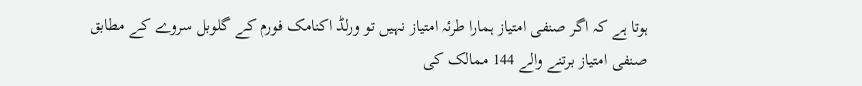ہوتا ہے کہ اگر صنفی امتیاز ہمارا طرئہ امتیاز نہیں تو ورلڈ اکنامک فورم کے گلوبل سروے کے مطابق صنفی امتیاز برتنے والے 144 ممالک کی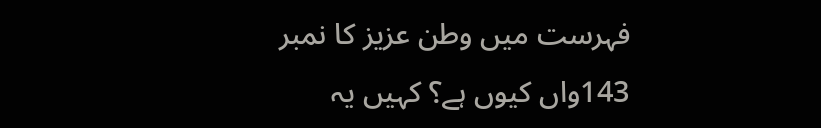فہرست میں وطن عزیز کا نمبر 143واں کیوں ہے؟ کہیں یہ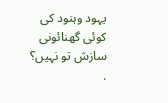یہود وہنود کی کوئی گھنائونی سازش تو نہیں؟
.